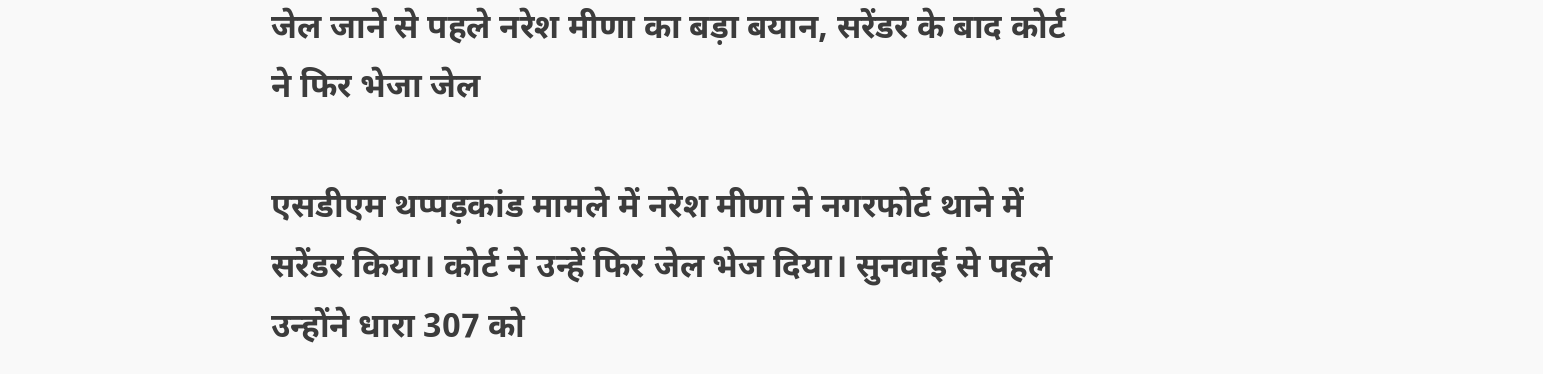जेल जाने से पहले नरेश मीणा का बड़ा बयान, सरेंडर के बाद कोर्ट ने फिर भेजा जेल

एसडीएम थप्पड़कांड मामले में नरेश मीणा ने नगरफोर्ट थाने में सरेंडर किया। कोर्ट ने उन्हें फिर जेल भेज दिया। सुनवाई से पहले उन्होंने धारा 307 को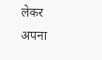लेकर अपना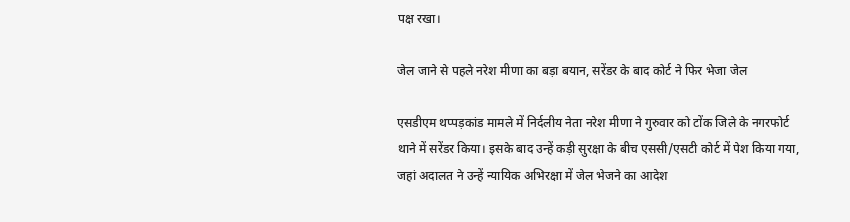पक्ष रखा।

जेल जाने से पहले नरेश मीणा का बड़ा बयान, सरेंडर के बाद कोर्ट ने फिर भेजा जेल

एसडीएम थप्पड़कांड मामले में निर्दलीय नेता नरेश मीणा ने गुरुवार को टोंक जिले के नगरफोर्ट थाने में सरेंडर किया। इसके बाद उन्हें कड़ी सुरक्षा के बीच एससी/एसटी कोर्ट में पेश किया गया, जहां अदालत ने उन्हें न्यायिक अभिरक्षा में जेल भेजने का आदेश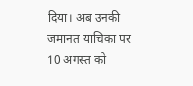दिया। अब उनकी जमानत याचिका पर 10 अगस्त को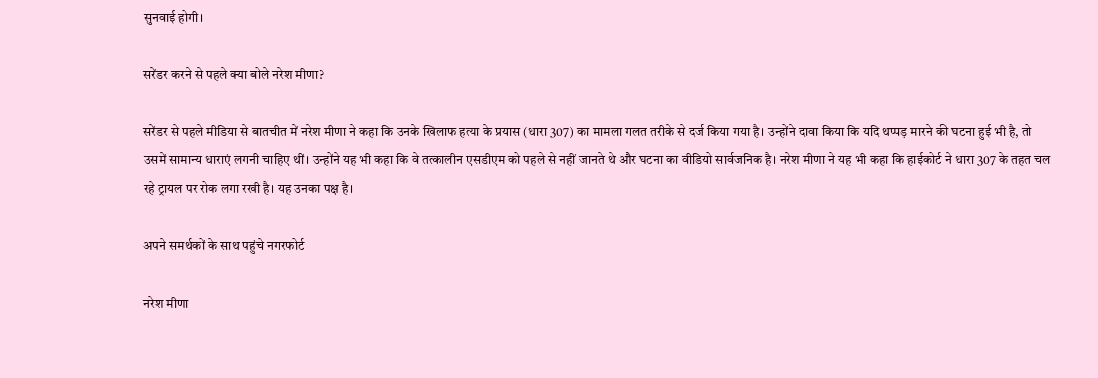सुनवाई होगी।

सरेंडर करने से पहले क्या बोले नरेश मीणा?

सरेंडर से पहले मीडिया से बातचीत में नरेश मीणा ने कहा कि उनके खिलाफ हत्या के प्रयास (धारा 307) का मामला गलत तरीके से दर्ज किया गया है। उन्होंने दावा किया कि यदि थप्पड़ मारने की घटना हुई भी है, तो उसमें सामान्य धाराएं लगनी चाहिए थीं। उन्होंने यह भी कहा कि वे तत्कालीन एसडीएम को पहले से नहीं जानते थे और घटना का वीडियो सार्वजनिक है। नरेश मीणा ने यह भी कहा कि हाईकोर्ट ने धारा 307 के तहत चल रहे ट्रायल पर रोक लगा रखी है। यह उनका पक्ष है।

अपने समर्थकों के साथ पहुंचे नगरफोर्ट

नरेश मीणा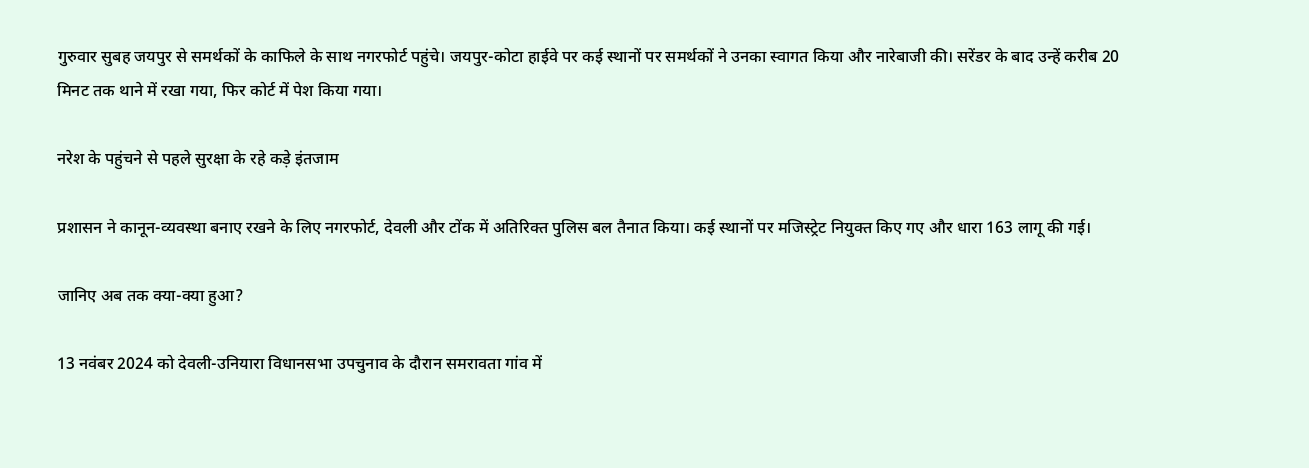गुरुवार सुबह जयपुर से समर्थकों के काफिले के साथ नगरफोर्ट पहुंचे। जयपुर-कोटा हाईवे पर कई स्थानों पर समर्थकों ने उनका स्वागत किया और नारेबाजी की। सरेंडर के बाद उन्हें करीब 20 मिनट तक थाने में रखा गया, फिर कोर्ट में पेश किया गया।

नरेश के पहुंचने से पहले सुरक्षा के रहे कड़े इंतजाम

प्रशासन ने कानून-व्यवस्था बनाए रखने के लिए नगरफोर्ट, देवली और टोंक में अतिरिक्त पुलिस बल तैनात किया। कई स्थानों पर मजिस्ट्रेट नियुक्त किए गए और धारा 163 लागू की गई।

जानिए अब तक क्या-क्या हुआ?

13 नवंबर 2024 को देवली-उनियारा विधानसभा उपचुनाव के दौरान समरावता गांव में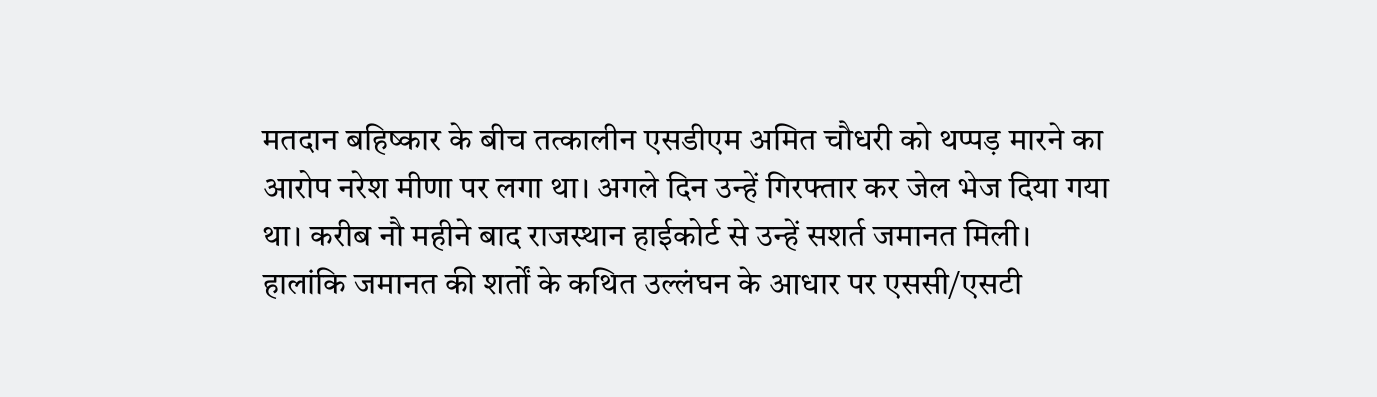मतदान बहिष्कार के बीच तत्कालीन एसडीएम अमित चौधरी को थप्पड़ मारने का आरोप नरेश मीणा पर लगा था। अगले दिन उन्हें गिरफ्तार कर जेल भेज दिया गया था। करीब नौ महीने बाद राजस्थान हाईकोर्ट से उन्हें सशर्त जमानत मिली। हालांकि जमानत की शर्तों के कथित उल्लंघन के आधार पर एससी/एसटी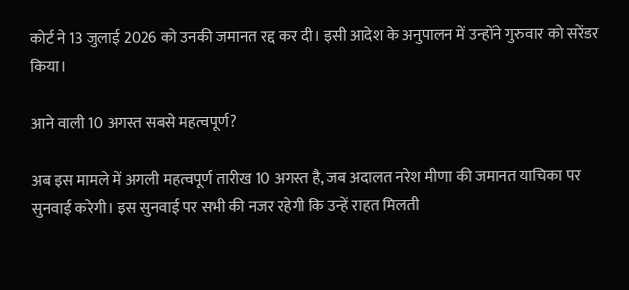कोर्ट ने 13 जुलाई 2026 को उनकी जमानत रद्द कर दी। इसी आदेश के अनुपालन में उन्होंने गुरुवार को सरेंडर किया।

आने वाली 10 अगस्त सबसे महत्वपूर्ण?

अब इस मामले में अगली महत्वपूर्ण तारीख 10 अगस्त है, जब अदालत नरेश मीणा की जमानत याचिका पर सुनवाई करेगी। इस सुनवाई पर सभी की नजर रहेगी कि उन्हें राहत मिलती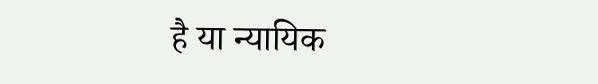है या न्यायिक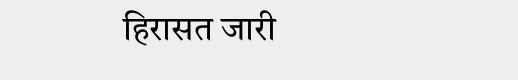हिरासत जारी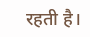रहती है।